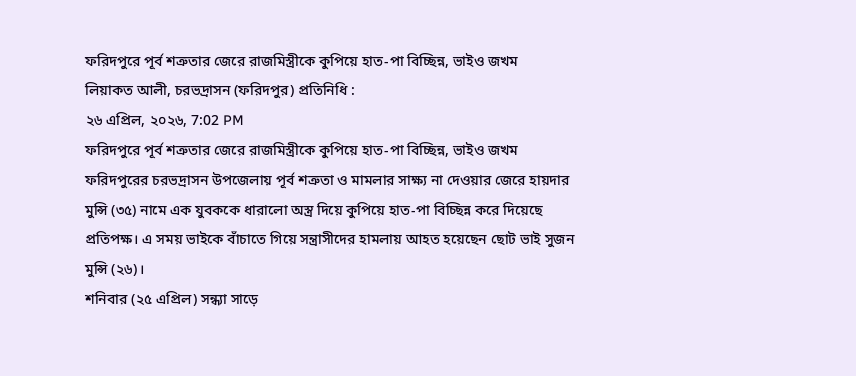ফরিদপুরে পূর্ব শত্রুতার জেরে রাজমিস্ত্রীকে কুপিয়ে হাত-পা বিচ্ছিন্ন, ভাইও জখম
লিয়াকত আলী, চরভদ্রাসন (ফরিদপুর) প্রতিনিধি :
২৬ এপ্রিল, ২০২৬, 7:02 PM
ফরিদপুরে পূর্ব শত্রুতার জেরে রাজমিস্ত্রীকে কুপিয়ে হাত-পা বিচ্ছিন্ন, ভাইও জখম
ফরিদপুরের চরভদ্রাসন উপজেলায় পূর্ব শত্রুতা ও মামলার সাক্ষ্য না দেওয়ার জেরে হায়দার মুন্সি (৩৫) নামে এক যুবককে ধারালো অস্ত্র দিয়ে কুপিয়ে হাত-পা বিচ্ছিন্ন করে দিয়েছে প্রতিপক্ষ। এ সময় ভাইকে বাঁচাতে গিয়ে সন্ত্রাসীদের হামলায় আহত হয়েছেন ছোট ভাই সুজন মুন্সি (২৬)।
শনিবার (২৫ এপ্রিল) সন্ধ্যা সাড়ে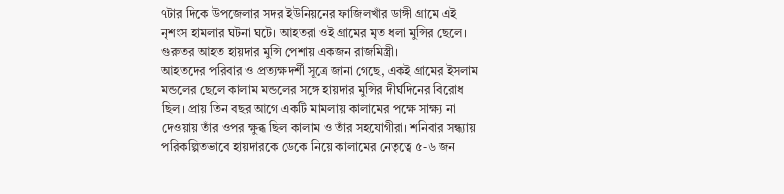৭টার দিকে উপজেলার সদর ইউনিয়নের ফাজিলখাঁর ডাঙ্গী গ্রামে এই নৃশংস হামলার ঘটনা ঘটে। আহতরা ওই গ্রামের মৃত ধলা মুন্সির ছেলে। গুরুতর আহত হায়দার মুন্সি পেশায় একজন রাজমিস্ত্রী।
আহতদের পরিবার ও প্রত্যক্ষদর্শী সূত্রে জানা গেছে, একই গ্রামের ইসলাম মন্ডলের ছেলে কালাম মন্ডলের সঙ্গে হায়দার মুন্সির দীর্ঘদিনের বিরোধ ছিল। প্রায় তিন বছর আগে একটি মামলায় কালামের পক্ষে সাক্ষ্য না দেওয়ায় তাঁর ওপর ক্ষুব্ধ ছিল কালাম ও তাঁর সহযোগীরা। শনিবার সন্ধ্যায় পরিকল্পিতভাবে হায়দারকে ডেকে নিয়ে কালামের নেতৃত্বে ৫-৬ জন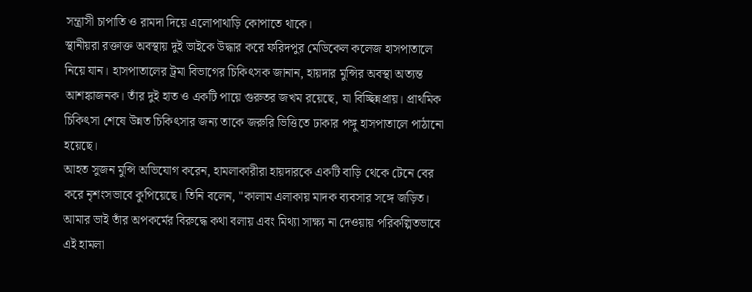সন্ত্রাসী চাপাতি ও রামদা দিয়ে এলোপাথাড়ি কোপাতে থাকে।
স্থানীয়রা রক্তাক্ত অবস্থায় দুই ভাইকে উদ্ধার করে ফরিদপুর মেডিকেল কলেজ হাসপাতালে নিয়ে যান। হাসপাতালের ট্রমা বিভাগের চিকিৎসক জানান, হায়দার মুন্সির অবস্থা অত্যন্ত আশঙ্কাজনক। তাঁর দুই হাত ও একটি পায়ে গুরুতর জখম রয়েছে, যা বিচ্ছিন্নপ্রায়। প্রাথমিক চিকিৎসা শেষে উন্নত চিকিৎসার জন্য তাকে জরুরি ভিত্তিতে ঢাকার পঙ্গু হাসপাতালে পাঠানো হয়েছে।
আহত সুজন মুন্সি অভিযোগ করেন, হামলাকারীরা হায়দারকে একটি বাড়ি থেকে টেনে বের করে নৃশংসভাবে কুপিয়েছে। তিনি বলেন, "কালাম এলাকায় মাদক ব্যবসার সঙ্গে জড়িত। আমার ভাই তাঁর অপকর্মের বিরুদ্ধে কথা বলায় এবং মিথ্যা সাক্ষ্য না দেওয়ায় পরিকল্পিতভাবে এই হামলা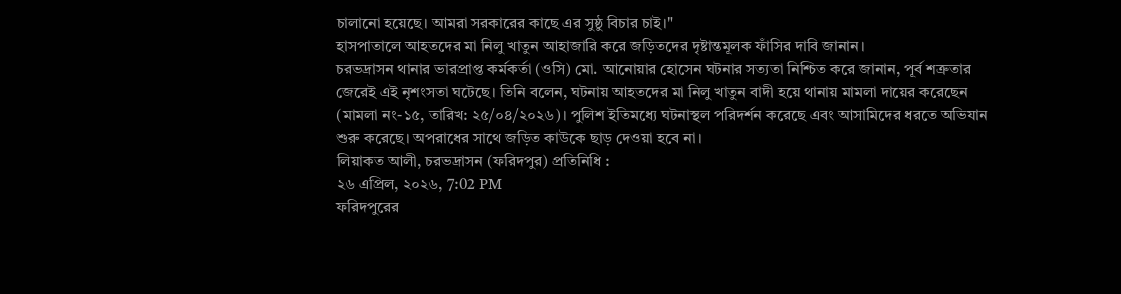চালানো হয়েছে। আমরা সরকারের কাছে এর সুষ্ঠু বিচার চাই।"
হাসপাতালে আহতদের মা নিলু খাতুন আহাজারি করে জড়িতদের দৃষ্টান্তমূলক ফাঁসির দাবি জানান।
চরভদ্রাসন থানার ভারপ্রাপ্ত কর্মকর্তা (ওসি) মো. আনোয়ার হোসেন ঘটনার সত্যতা নিশ্চিত করে জানান, পূর্ব শত্রুতার জেরেই এই নৃশংসতা ঘটেছে। তিনি বলেন, ঘটনায় আহতদের মা নিলু খাতুন বাদী হয়ে থানায় মামলা দায়ের করেছেন (মামলা নং-১৫, তারিখ: ২৫/০৪/২০২৬)। পুলিশ ইতিমধ্যে ঘটনাস্থল পরিদর্শন করেছে এবং আসামিদের ধরতে অভিযান শুরু করেছে। অপরাধের সাথে জড়িত কাউকে ছাড় দেওয়া হবে না।
লিয়াকত আলী, চরভদ্রাসন (ফরিদপুর) প্রতিনিধি :
২৬ এপ্রিল, ২০২৬, 7:02 PM
ফরিদপুরের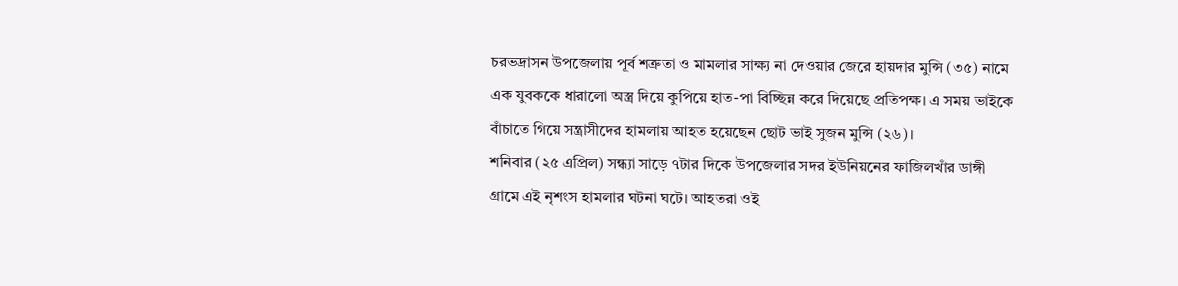চরভদ্রাসন উপজেলায় পূর্ব শত্রুতা ও মামলার সাক্ষ্য না দেওয়ার জেরে হায়দার মুন্সি (৩৫) নামে এক যুবককে ধারালো অস্ত্র দিয়ে কুপিয়ে হাত-পা বিচ্ছিন্ন করে দিয়েছে প্রতিপক্ষ। এ সময় ভাইকে বাঁচাতে গিয়ে সন্ত্রাসীদের হামলায় আহত হয়েছেন ছোট ভাই সুজন মুন্সি (২৬)।
শনিবার (২৫ এপ্রিল) সন্ধ্যা সাড়ে ৭টার দিকে উপজেলার সদর ইউনিয়নের ফাজিলখাঁর ডাঙ্গী গ্রামে এই নৃশংস হামলার ঘটনা ঘটে। আহতরা ওই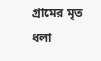গ্রামের মৃত ধলা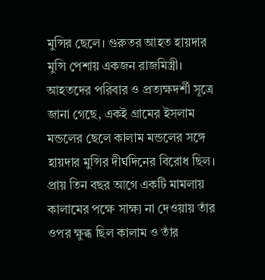মুন্সির ছেলে। গুরুতর আহত হায়দার মুন্সি পেশায় একজন রাজমিস্ত্রী।
আহতদের পরিবার ও প্রত্যক্ষদর্শী সূত্রে জানা গেছে, একই গ্রামের ইসলাম মন্ডলের ছেলে কালাম মন্ডলের সঙ্গে হায়দার মুন্সির দীর্ঘদিনের বিরোধ ছিল। প্রায় তিন বছর আগে একটি মামলায় কালামের পক্ষে সাক্ষ্য না দেওয়ায় তাঁর ওপর ক্ষুব্ধ ছিল কালাম ও তাঁর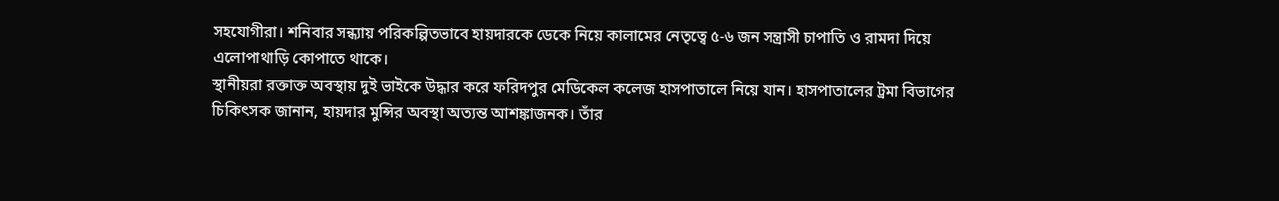সহযোগীরা। শনিবার সন্ধ্যায় পরিকল্পিতভাবে হায়দারকে ডেকে নিয়ে কালামের নেতৃত্বে ৫-৬ জন সন্ত্রাসী চাপাতি ও রামদা দিয়ে এলোপাথাড়ি কোপাতে থাকে।
স্থানীয়রা রক্তাক্ত অবস্থায় দুই ভাইকে উদ্ধার করে ফরিদপুর মেডিকেল কলেজ হাসপাতালে নিয়ে যান। হাসপাতালের ট্রমা বিভাগের চিকিৎসক জানান, হায়দার মুন্সির অবস্থা অত্যন্ত আশঙ্কাজনক। তাঁর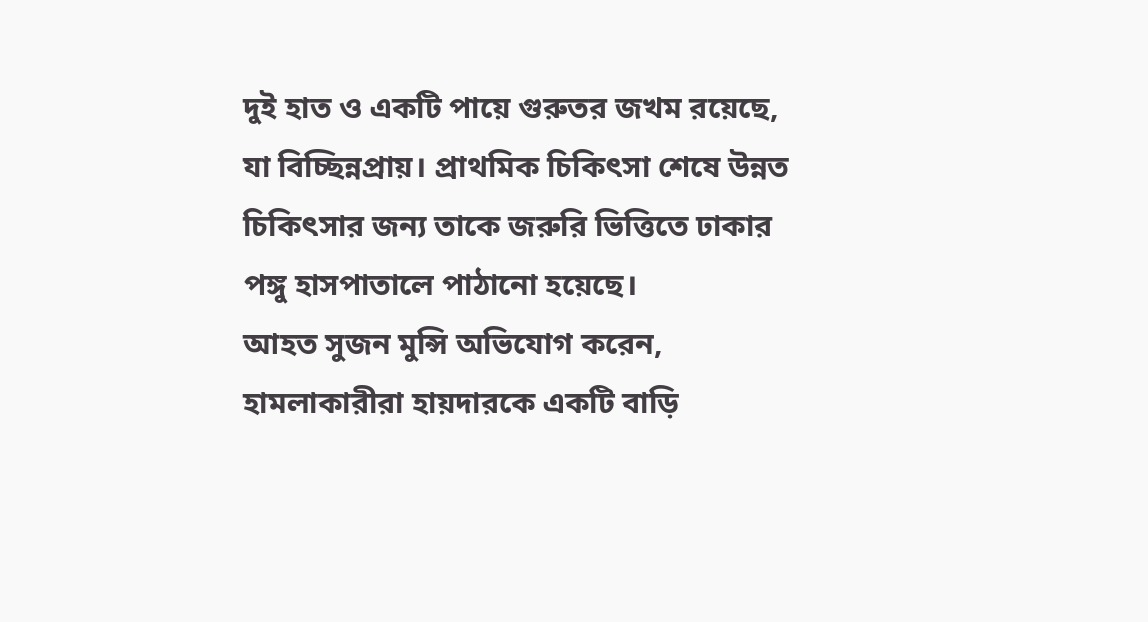দুই হাত ও একটি পায়ে গুরুতর জখম রয়েছে, যা বিচ্ছিন্নপ্রায়। প্রাথমিক চিকিৎসা শেষে উন্নত চিকিৎসার জন্য তাকে জরুরি ভিত্তিতে ঢাকার পঙ্গু হাসপাতালে পাঠানো হয়েছে।
আহত সুজন মুন্সি অভিযোগ করেন, হামলাকারীরা হায়দারকে একটি বাড়ি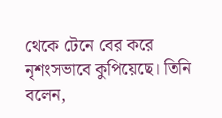থেকে টেনে বের করে নৃশংসভাবে কুপিয়েছে। তিনি বলেন,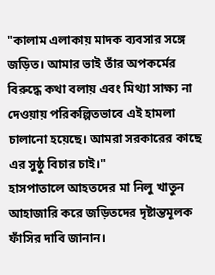"কালাম এলাকায় মাদক ব্যবসার সঙ্গে জড়িত। আমার ভাই তাঁর অপকর্মের বিরুদ্ধে কথা বলায় এবং মিথ্যা সাক্ষ্য না দেওয়ায় পরিকল্পিতভাবে এই হামলা চালানো হয়েছে। আমরা সরকারের কাছে এর সুষ্ঠু বিচার চাই।"
হাসপাতালে আহতদের মা নিলু খাতুন আহাজারি করে জড়িতদের দৃষ্টান্তমূলক ফাঁসির দাবি জানান।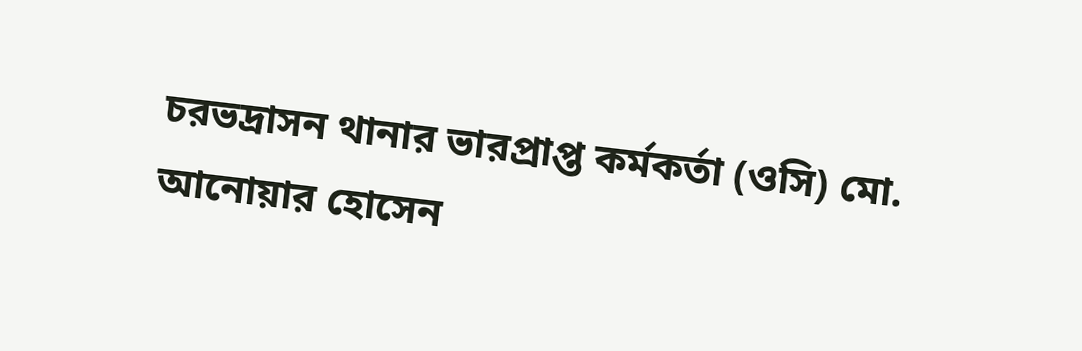চরভদ্রাসন থানার ভারপ্রাপ্ত কর্মকর্তা (ওসি) মো. আনোয়ার হোসেন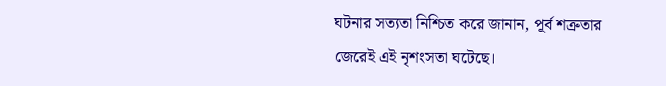ঘটনার সত্যতা নিশ্চিত করে জানান, পূর্ব শত্রুতার জেরেই এই নৃশংসতা ঘটেছে।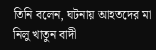তিনি বলেন, ঘটনায় আহতদের মা নিলু খাতুন বাদী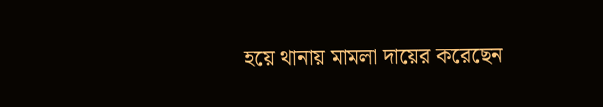হয়ে থানায় মামলা দায়ের করেছেন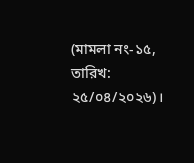(মামলা নং-১৫, তারিখ: ২৫/০৪/২০২৬)।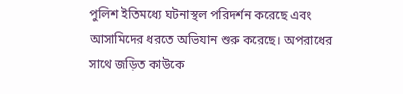পুলিশ ইতিমধ্যে ঘটনাস্থল পরিদর্শন করেছে এবং আসামিদের ধরতে অভিযান শুরু করেছে। অপরাধের সাথে জড়িত কাউকে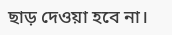ছাড় দেওয়া হবে না।